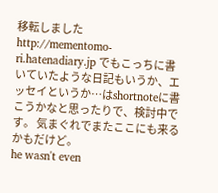移転しました
http://mementomo-ri.hatenadiary.jp でもこっちに書いていたような日記もいうか、エッセイというか…はshortnoteに書こうかなと思ったりで、検討中です。 気まぐれでまたここにも来るかもだけど。
he wasn't even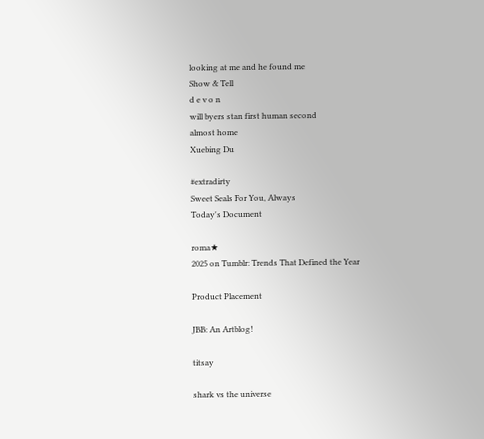looking at me and he found me
Show & Tell
d e v o n
will byers stan first human second
almost home
Xuebing Du

#extradirty
Sweet Seals For You, Always
Today's Document

roma★
2025 on Tumblr: Trends That Defined the Year

Product Placement

JBB: An Artblog!

titsay

shark vs the universe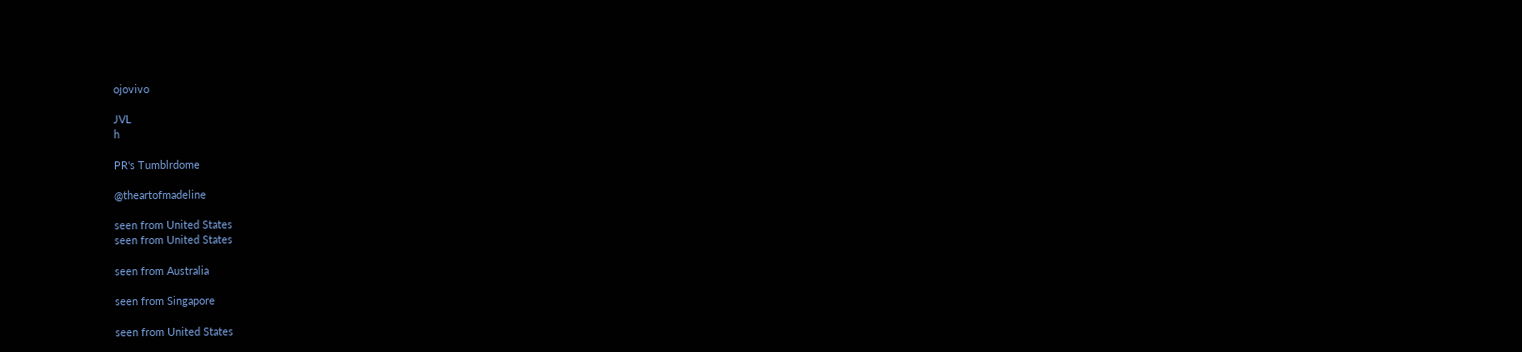ojovivo

JVL
h

PR's Tumblrdome

@theartofmadeline

seen from United States
seen from United States

seen from Australia

seen from Singapore

seen from United States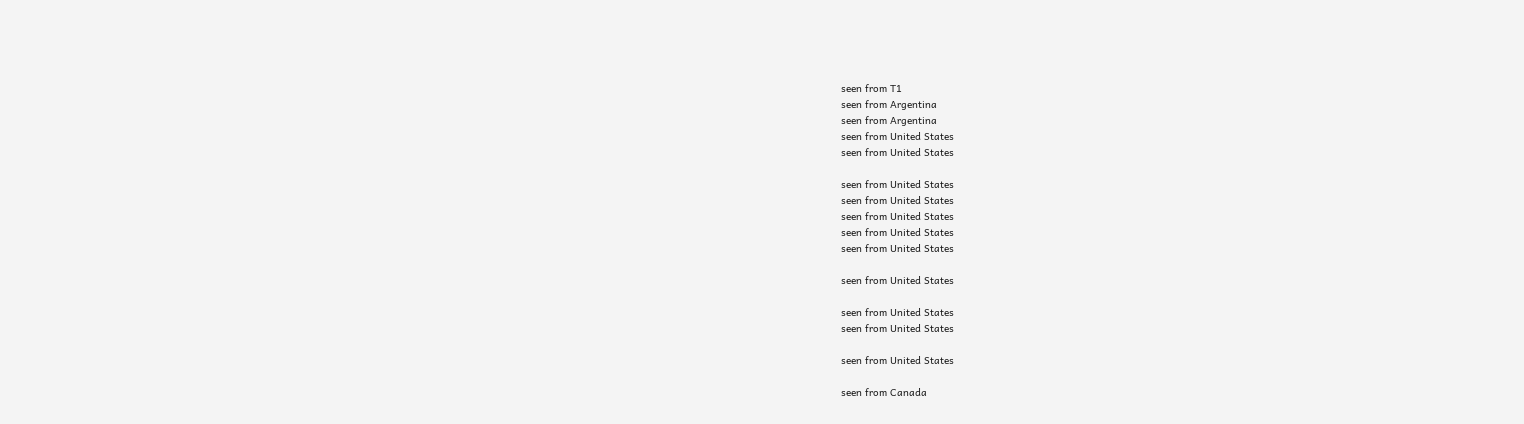seen from T1
seen from Argentina
seen from Argentina
seen from United States
seen from United States

seen from United States
seen from United States
seen from United States
seen from United States
seen from United States

seen from United States

seen from United States
seen from United States

seen from United States

seen from Canada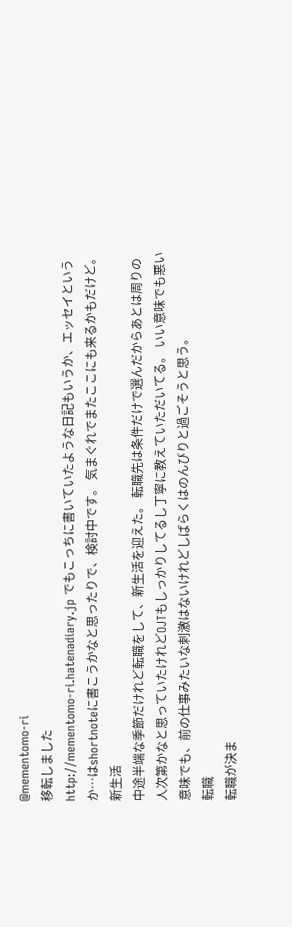@mementomo-ri
移転しました
http://mementomo-ri.hatenadiary.jp でもこっちに書いていたような日記もいうか、エッセイというか…はshortnoteに書こうかなと思ったりで、検討中です。 気まぐれでまたここにも来るかもだけど。
新生活
中途半端な季節だけれど転職をして、新生活を迎えた。 転職先は条件だけで選んだからあとは周りの人次第かなと思っていたけれどOJTもしっかりしてるし丁寧に教えていただいてる。 いい意味でも悪い意味でも、前の仕事みたいな刺激はないけれどしばらくはのんびりと過ごそうと思う。
転職
転職が決ま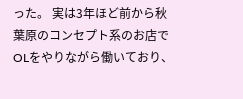った。 実は3年ほど前から秋葉原のコンセプト系のお店でOLをやりながら働いており、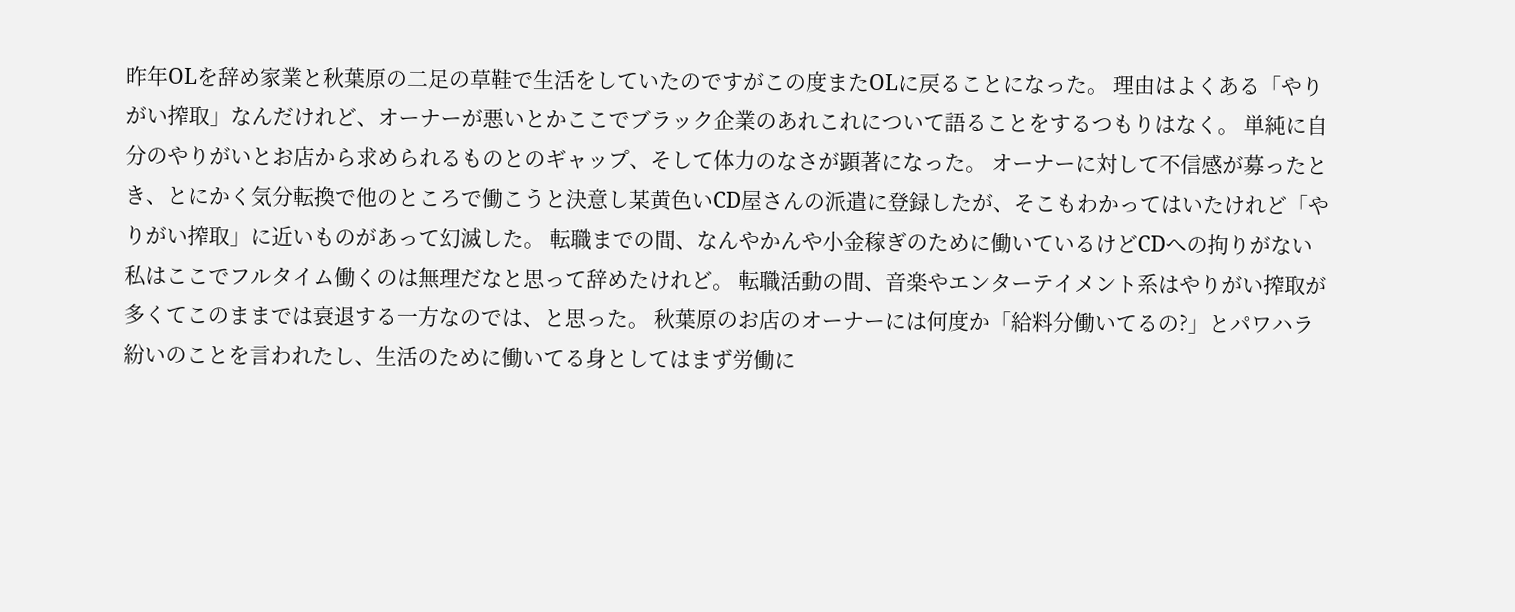昨年OLを辞め家業と秋葉原の二足の草鞋で生活をしていたのですがこの度またOLに戻ることになった。 理由はよくある「やりがい搾取」なんだけれど、オーナーが悪いとかここでブラック企業のあれこれについて語ることをするつもりはなく。 単純に自分のやりがいとお店から求められるものとのギャップ、そして体力のなさが顕著になった。 オーナーに対して不信感が募ったとき、とにかく気分転換で他のところで働こうと決意し某黄色いCD屋さんの派遣に登録したが、そこもわかってはいたけれど「やりがい搾取」に近いものがあって幻滅した。 転職までの間、なんやかんや小金稼ぎのために働いているけどCDへの拘りがない私はここでフルタイム働くのは無理だなと思って辞めたけれど。 転職活動の間、音楽やエンターテイメント系はやりがい搾取が多くてこのままでは衰退する一方なのでは、と思った。 秋葉原のお店のオーナーには何度か「給料分働いてるの?」とパワハラ紛いのことを言われたし、生活のために働いてる身としてはまず労働に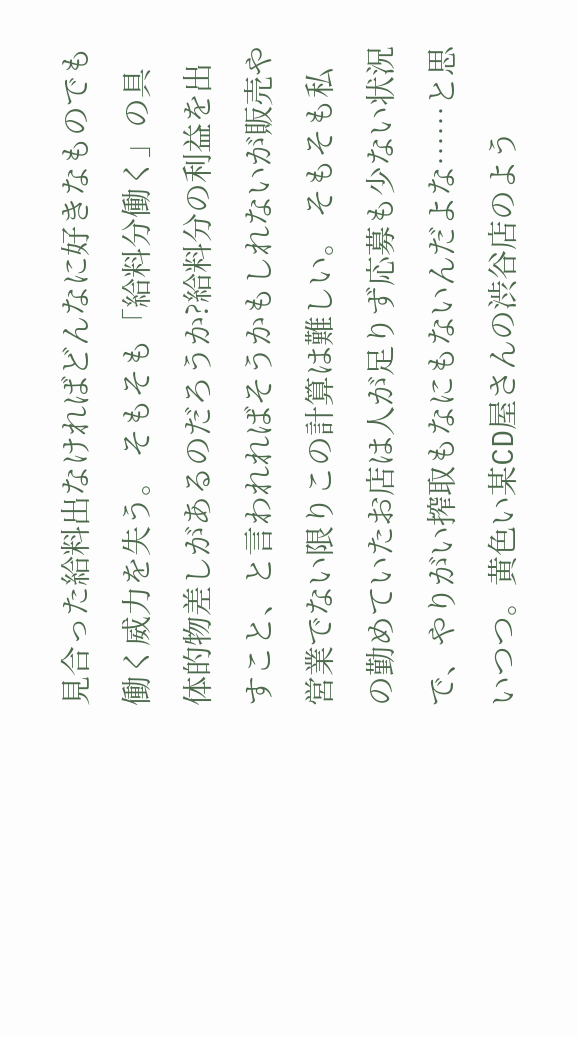見合った給料出なければどんなに好きなものでも働く威力を失う。 そもそも「給料分働く」の具体的物差しがあるのだろうか?給料分の利益を出すこと、と言われればそうかもしれないが販売や営業でない限りこの計算は難しい。 そもそも私の勤めていたお店は人が足りず応募も少ない状況で、やりがい搾取もなにもないんだよな……と思いつつ。黄色い某CD屋さんの渋谷店のよう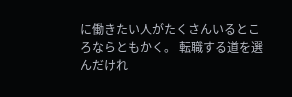に働きたい人がたくさんいるところならともかく。 転職する道を選んだけれ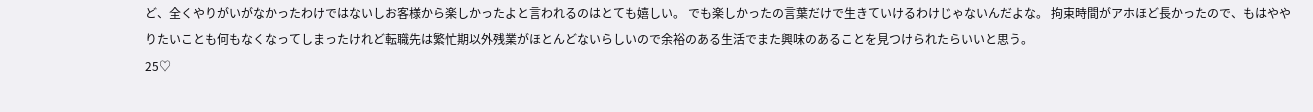ど、全くやりがいがなかったわけではないしお客様から楽しかったよと言われるのはとても嬉しい。 でも楽しかったの言葉だけで生きていけるわけじゃないんだよな。 拘束時間がアホほど長かったので、もはややりたいことも何もなくなってしまったけれど転職先は繁忙期以外残業がほとんどないらしいので余裕のある生活でまた興味のあることを見つけられたらいいと思う。
25♡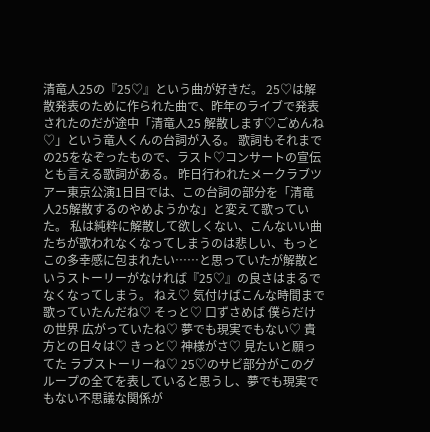清竜人25の『25♡』という曲が好きだ。 25♡は解散発表のために作られた曲で、昨年のライブで発表されたのだが途中「清竜人25 解散します♡ごめんね♡」という竜人くんの台詞が入る。 歌詞もそれまでの25をなぞったもので、ラスト♡コンサートの宣伝とも言える歌詞がある。 昨日行われたメークラブツアー東京公演1日目では、この台詞の部分を「清竜人25解散するのやめようかな」と変えて歌っていた。 私は純粋に解散して欲しくない、こんないい曲たちが歌われなくなってしまうのは悲しい、もっとこの多幸感に包まれたい……と思っていたが解散というストーリーがなければ『25♡』の良さはまるでなくなってしまう。 ねえ♡ 気付けばこんな時間まで 歌っていたんだね♡ そっと♡ 口ずさめば 僕らだけの世界 広がっていたね♡ 夢でも現実でもない♡ 貴方との日々は♡ きっと♡ 神様がさ♡ 見たいと願ってた ラブストーリーね♡ 25♡のサビ部分がこのグループの全てを表していると思うし、夢でも現実でもない不思議な関係が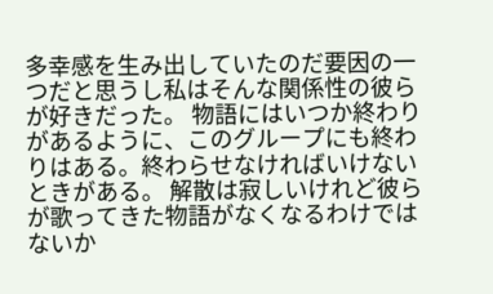多幸感を生み出していたのだ要因の一つだと思うし私はそんな関係性の彼らが好きだった。 物語にはいつか終わりがあるように、このグループにも終わりはある。終わらせなければいけないときがある。 解散は寂しいけれど彼らが歌ってきた物語がなくなるわけではないか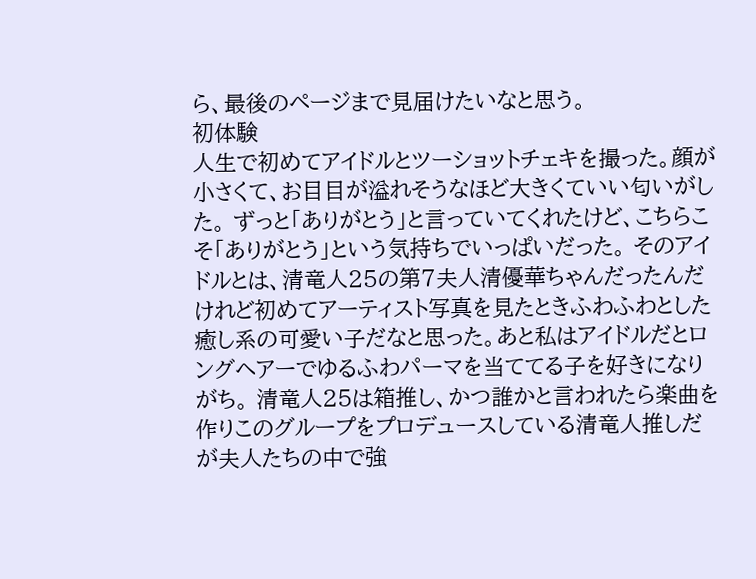ら、最後のページまで見届けたいなと思う。
初体験
人生で初めてアイドルとツーショットチェキを撮った。顔が小さくて、お目目が溢れそうなほど大きくていい匂いがした。 ずっと「ありがとう」と言っていてくれたけど、こちらこそ「ありがとう」という気持ちでいっぱいだった。 そのアイドルとは、清竜人25の第7夫人清優華ちゃんだったんだけれど初めてアーティスト写真を見たときふわふわとした癒し系の可愛い子だなと思った。あと私はアイドルだとロングヘアーでゆるふわパーマを当ててる子を好きになりがち。 清竜人25は箱推し、かつ誰かと言われたら楽曲を作りこのグループをプロデュースしている清竜人推しだが夫人たちの中で強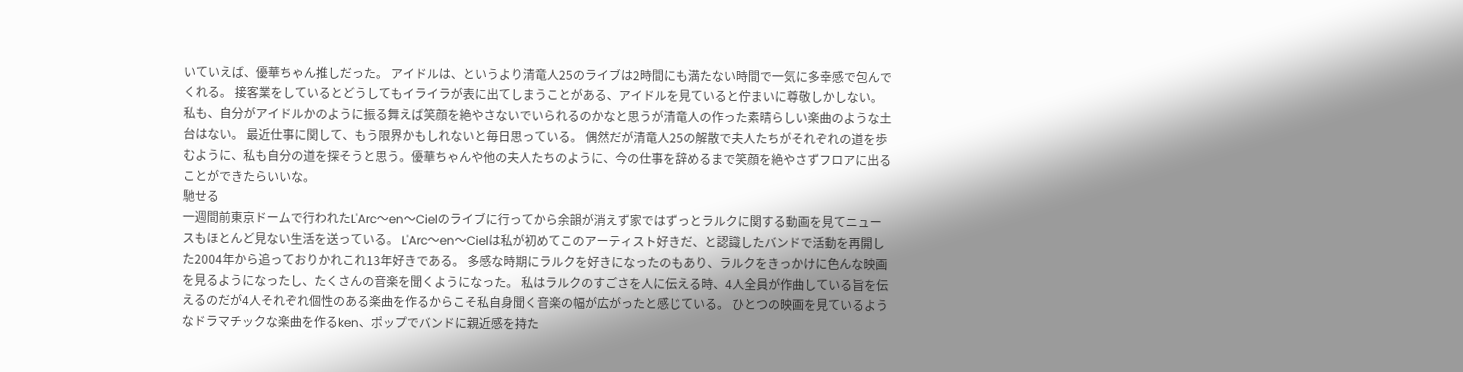いていえば、優華ちゃん推しだった。 アイドルは、というより清竜人25のライブは2時間にも満たない時間で一気に多幸感で包んでくれる。 接客業をしているとどうしてもイライラが表に出てしまうことがある、アイドルを見ていると佇まいに尊敬しかしない。 私も、自分がアイドルかのように振る舞えば笑顔を絶やさないでいられるのかなと思うが清竜人の作った素晴らしい楽曲のような土台はない。 最近仕事に関して、もう限界かもしれないと毎日思っている。 偶然だが清竜人25の解散で夫人たちがそれぞれの道を歩むように、私も自分の道を探そうと思う。優華ちゃんや他の夫人たちのように、今の仕事を辞めるまで笑顔を絶やさずフロアに出ることができたらいいな。
馳せる
一週間前東京ドームで行われたL'Arc〜en〜Cielのライブに行ってから余韻が消えず家ではずっとラルクに関する動画を見てニュースもほとんど見ない生活を送っている。 L'Arc〜en〜Cielは私が初めてこのアーティスト好きだ、と認識したバンドで活動を再開した2004年から追っておりかれこれ13年好きである。 多感な時期にラルクを好きになったのもあり、ラルクをきっかけに色んな映画を見るようになったし、たくさんの音楽を聞くようになった。 私はラルクのすごさを人に伝える時、4人全員が作曲している旨を伝えるのだが4人それぞれ個性のある楽曲を作るからこそ私自身聞く音楽の幅が広がったと感じている。 ひとつの映画を見ているようなドラマチックな楽曲を作るken、ポップでバンドに親近感を持た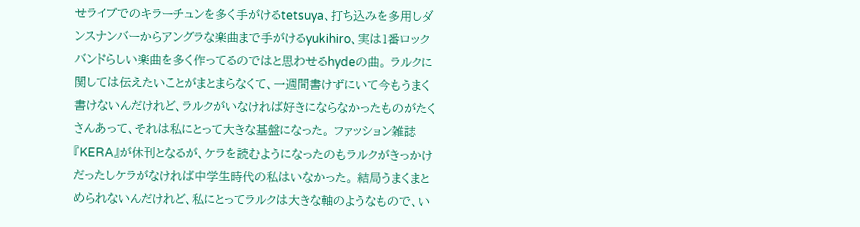せライブでのキラーチュンを多く手がけるtetsuya、打ち込みを多用しダンスナンバーからアングラな楽曲まで手がけるyukihiro、実は1番ロックバンドらしい楽曲を多く作ってるのではと思わせるhydeの曲。 ラルクに関しては伝えたいことがまとまらなくて、一週間書けずにいて今もうまく書けないんだけれど、ラルクがいなければ好きにならなかったものがたくさんあって、それは私にとって大きな基盤になった。 ファッション雑誌『KERA』が休刊となるが、ケラを読むようになったのもラルクがきっかけだったしケラがなければ中学生時代の私はいなかった。 結局うまくまとめられないんだけれど、私にとってラルクは大きな軸のようなもので、い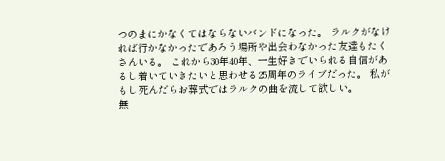つのまにかなくてはならないバンドになった。 ラルクがなければ行かなかったであろう場所や出会わなかった友達もたくさんいる。 これから30年40年、一生好きでいられる自信があるし着いていきたいと思わせる25周年のライブだった。 私がもし死んだらお葬式ではラルクの曲を流して欲しい。
無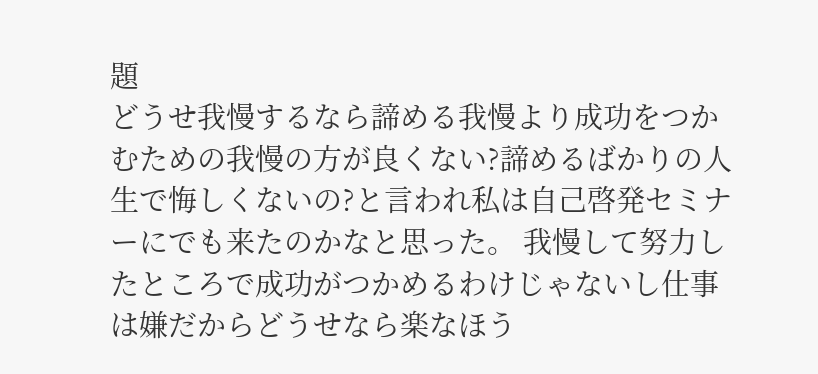題
どうせ我慢するなら諦める我慢より成功をつかむための我慢の方が良くない?諦めるばかりの人生で悔しくないの?と言われ私は自己啓発セミナーにでも来たのかなと思った。 我慢して努力したところで成功がつかめるわけじゃないし仕事は嫌だからどうせなら楽なほう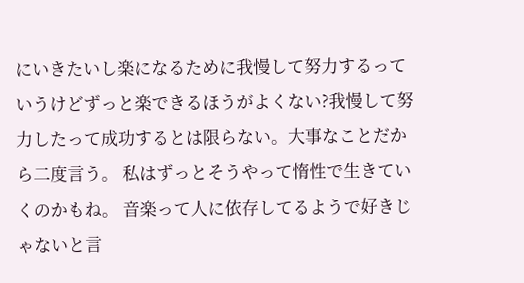にいきたいし楽になるために我慢して努力するっていうけどずっと楽できるほうがよくない?我慢して努力したって成功するとは限らない。大事なことだから二度言う。 私はずっとそうやって惰性で生きていくのかもね。 音楽って人に依存してるようで好きじゃないと言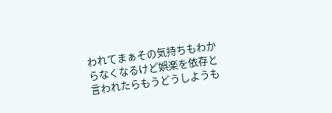われてまぁその気持ちもわからなくなるけど娯楽を依存と言われたらもうどうしようも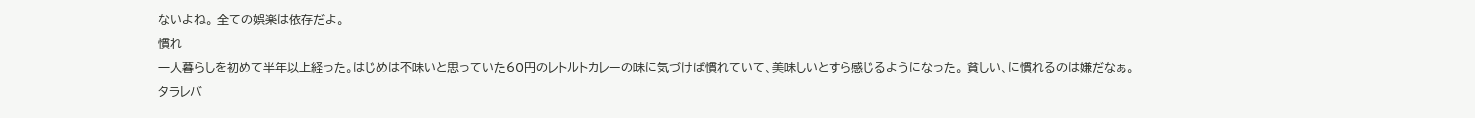ないよね。 全ての娯楽は依存だよ。
慣れ
一人暮らしを初めて半年以上経った。はじめは不味いと思っていた60円のレトルトカレーの味に気づけば慣れていて、美味しいとすら感じるようになった。 貧しい、に慣れるのは嫌だなぁ。
タラレバ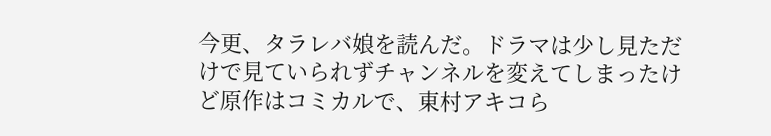今更、タラレバ娘を読んだ。ドラマは少し見ただけで見ていられずチャンネルを変えてしまったけど原作はコミカルで、東村アキコら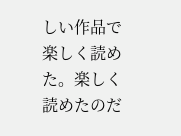しい作品で楽しく読めた。楽しく読めたのだ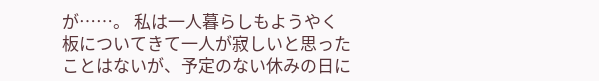が……。 私は一人暮らしもようやく板についてきて一人が寂しいと思ったことはないが、予定のない休みの日に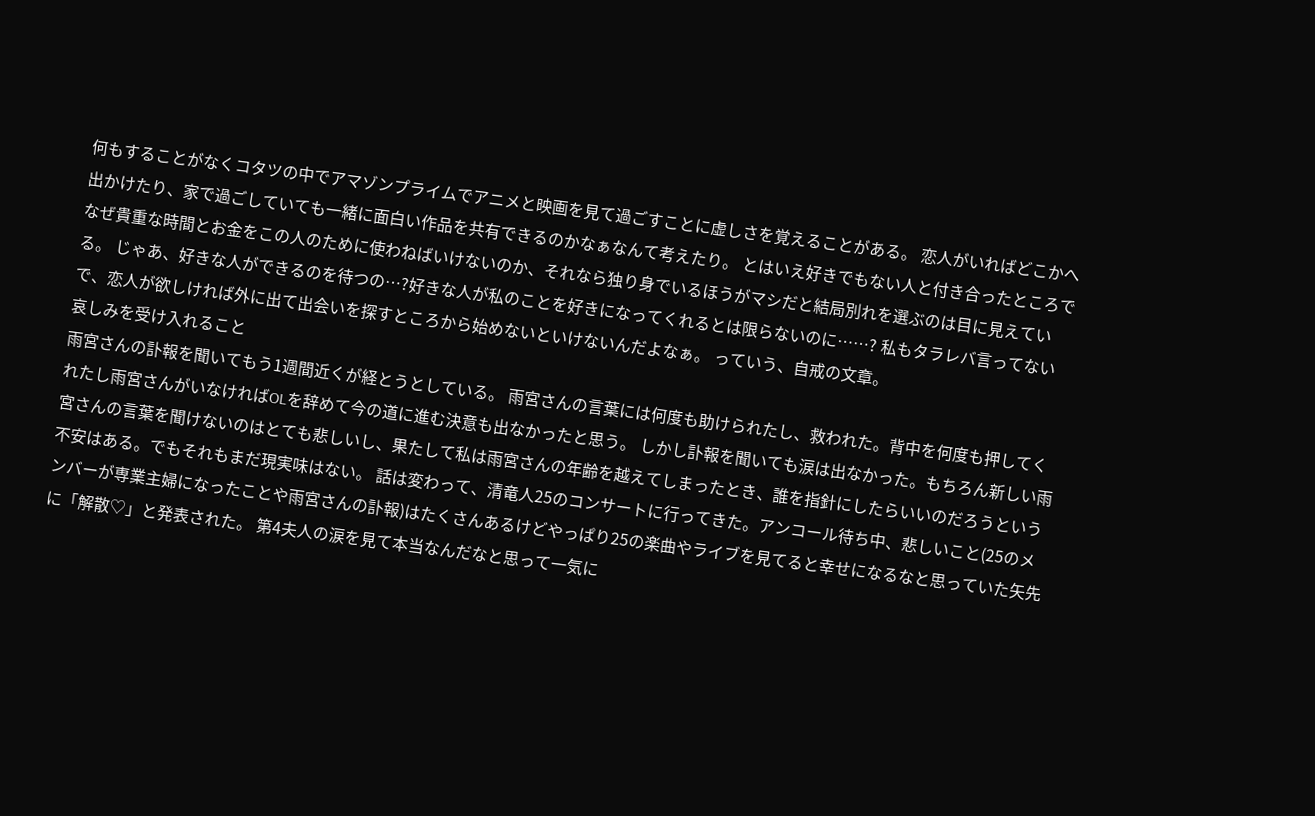何もすることがなくコタツの中でアマゾンプライムでアニメと映画を見て過ごすことに虚しさを覚えることがある。 恋人がいればどこかへ出かけたり、家で過ごしていても一緒に面白い作品を共有できるのかなぁなんて考えたり。 とはいえ好きでもない人と付き合ったところでなぜ貴重な時間とお金をこの人のために使わねばいけないのか、それなら独り身でいるほうがマシだと結局別れを選ぶのは目に見えている。 じゃあ、好きな人ができるのを待つの…?好きな人が私のことを好きになってくれるとは限らないのに……? 私もタラレバ言ってないで、恋人が欲しければ外に出て出会いを探すところから始めないといけないんだよなぁ。 っていう、自戒の文章。
哀しみを受け入れること
雨宮さんの訃報を聞いてもう1週間近くが経とうとしている。 雨宮さんの言葉には何度も助けられたし、救われた。背中を何度も押してくれたし雨宮さんがいなければOLを辞めて今の道に進む決意も出なかったと思う。 しかし訃報を聞いても涙は出なかった。もちろん新しい雨宮さんの言葉を聞けないのはとても悲しいし、果たして私は雨宮さんの年齢を越えてしまったとき、誰を指針にしたらいいのだろうという不安はある。でもそれもまだ現実味はない。 話は変わって、清竜人25のコンサートに行ってきた。アンコール待ち中、悲しいこと(25のメンバーが専業主婦になったことや雨宮さんの訃報)はたくさんあるけどやっぱり25の楽曲やライブを見てると幸せになるなと思っていた矢先に「解散♡」と発表された。 第4夫人の涙を見て本当なんだなと思って一気に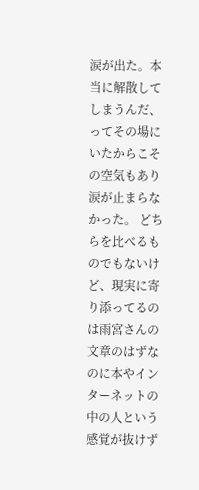涙が出た。本当に解散してしまうんだ、ってその場にいたからこその空気もあり涙が止まらなかった。 どちらを比べるものでもないけど、現実に寄り添ってるのは雨宮さんの文章のはずなのに本やインターネットの中の人という感覚が抜けず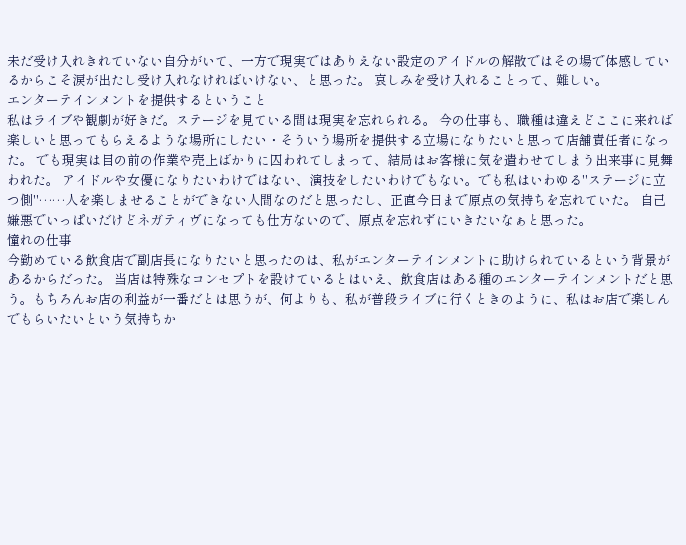未だ受け入れきれていない自分がいて、一方で現実ではありえない設定のアイドルの解散ではその場で体感しているからこそ涙が出たし受け入れなければいけない、と思った。 哀しみを受け入れることって、難しい。
エンターテインメントを提供するということ
私はライブや観劇が好きだ。ステージを見ている間は現実を忘れられる。 今の仕事も、職種は違えどここに来れば楽しいと思ってもらえるような場所にしたい・そういう場所を提供する立場になりたいと思って店舗責任者になった。 でも現実は目の前の作業や売上ばかりに囚われてしまって、結局はお客様に気を遣わせてしまう出来事に見舞われた。 アイドルや女優になりたいわけではない、演技をしたいわけでもない。でも私はいわゆる"ステージに立つ側"……人を楽しませることができない人間なのだと思ったし、正直今日まで原点の気持ちを忘れていた。 自己嫌悪でいっぱいだけどネガティヴになっても仕方ないので、原点を忘れずにいきたいなぁと思った。
憧れの仕事
今勤めている飲食店で副店長になりたいと思ったのは、私がエンターテインメントに助けられているという背景があるからだった。 当店は特殊なコンセプトを設けているとはいえ、飲食店はある種のエンターテインメントだと思う。もちろんお店の利益が一番だとは思うが、何よりも、私が普段ライブに行くときのように、私はお店で楽しんでもらいたいという気持ちか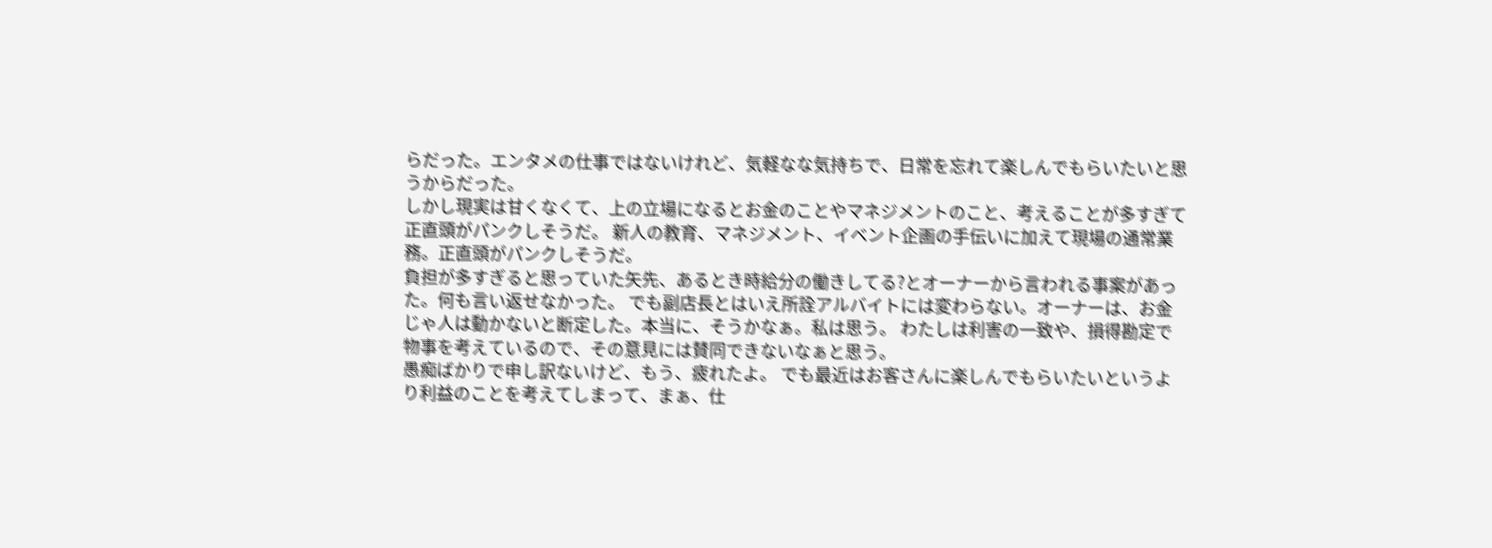らだった。エンタメの仕事ではないけれど、気軽なな気持ちで、日常を忘れて楽しんでもらいたいと思うからだった。
しかし現実は甘くなくて、上の立場になるとお金のことやマネジメントのこと、考えることが多すぎて正直頭がパンクしそうだ。 新人の教育、マネジメント、イベント企画の手伝いに加えて現場の通常業務。正直頭がパンクしそうだ。
負担が多すぎると思っていた矢先、あるとき時給分の働きしてる?とオーナーから言われる事案があった。何も言い返せなかった。 でも副店長とはいえ所詮アルバイトには変わらない。オーナーは、お金じゃ人は動かないと断定した。本当に、そうかなぁ。私は思う。 わたしは利害の一致や、損得勘定で物事を考えているので、その意見には賛同できないなぁと思う。
愚痴ばかりで申し訳ないけど、もう、疲れたよ。 でも最近はお客さんに楽しんでもらいたいというより利益のことを考えてしまって、まぁ、仕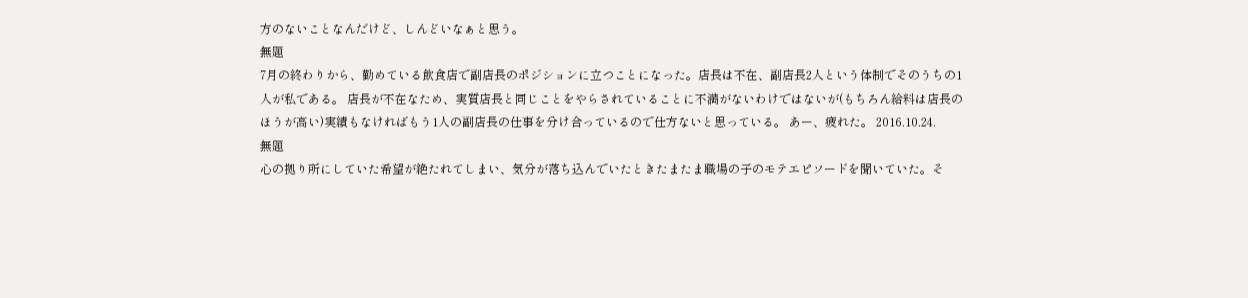方のないことなんだけど、しんどいなぁと思う。
無題
7月の終わりから、勤めている飲食店で副店長のポジションに立つことになった。店長は不在、副店長2人という体制でそのうちの1人が私である。 店長が不在なため、実質店長と同じことをやらされていることに不満がないわけではないが(もちろん給料は店長のほうが高い)実績もなければもう1人の副店長の仕事を分け合っているので仕方ないと思っている。 あー、疲れた。 2016.10.24.
無題
心の拠り所にしていた希望が絶たれてしまい、気分が落ち込んでいたときたまたま職場の子のモテエピソードを聞いていた。そ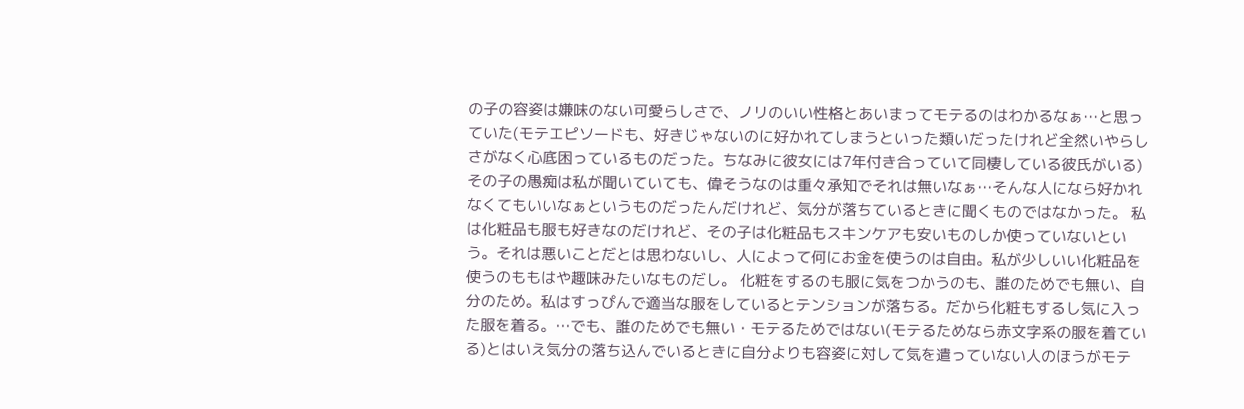の子の容姿は嫌味のない可愛らしさで、ノリのいい性格とあいまってモテるのはわかるなぁ…と思っていた(モテエピソードも、好きじゃないのに好かれてしまうといった類いだったけれど全然いやらしさがなく心底困っているものだった。ちなみに彼女には7年付き合っていて同棲している彼氏がいる) その子の愚痴は私が聞いていても、偉そうなのは重々承知でそれは無いなぁ…そんな人になら好かれなくてもいいなぁというものだったんだけれど、気分が落ちているときに聞くものではなかった。 私は化粧品も服も好きなのだけれど、その子は化粧品もスキンケアも安いものしか使っていないという。それは悪いことだとは思わないし、人によって何にお金を使うのは自由。私が少しいい化粧品を使うのももはや趣味みたいなものだし。 化粧をするのも服に気をつかうのも、誰のためでも無い、自分のため。私はすっぴんで適当な服をしているとテンションが落ちる。だから化粧もするし気に入った服を着る。…でも、誰のためでも無い・モテるためではない(モテるためなら赤文字系の服を着ている)とはいえ気分の落ち込んでいるときに自分よりも容姿に対して気を遣っていない人のほうがモテ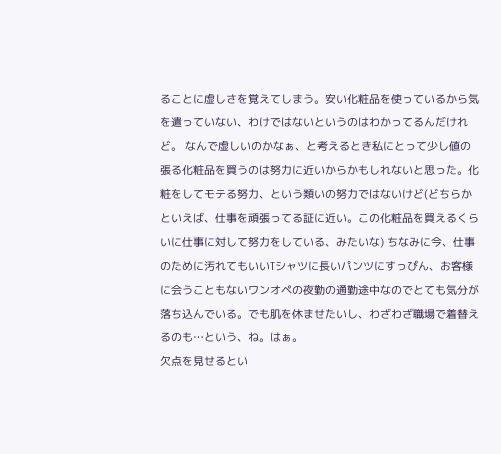ることに虚しさを覚えてしまう。安い化粧品を使っているから気を遣っていない、わけではないというのはわかってるんだけれど。 なんで虚しいのかなぁ、と考えるとき私にとって少し値の張る化粧品を買うのは努力に近いからかもしれないと思った。化粧をしてモテる努力、という類いの努力ではないけど(どちらかといえば、仕事を頑張ってる証に近い。この化粧品を買えるくらいに仕事に対して努力をしている、みたいな) ちなみに今、仕事のために汚れてもいいTシャツに長いパンツにすっぴん、お客様に会うこともないワンオペの夜勤の通勤途中なのでとても気分が落ち込んでいる。でも肌を休ませたいし、わざわざ職場で着替えるのも…という、ね。はぁ。
欠点を見せるとい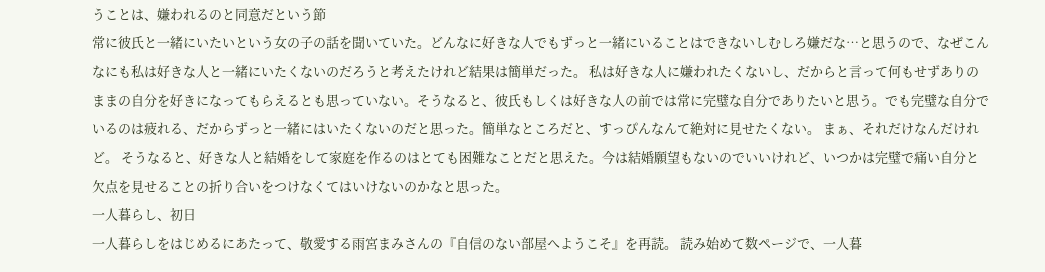うことは、嫌われるのと同意だという節
常に彼氏と一緒にいたいという女の子の話を聞いていた。どんなに好きな人でもずっと一緒にいることはできないしむしろ嫌だな…と思うので、なぜこんなにも私は好きな人と一緒にいたくないのだろうと考えたけれど結果は簡単だった。 私は好きな人に嫌われたくないし、だからと言って何もせずありのままの自分を好きになってもらえるとも思っていない。そうなると、彼氏もしくは好きな人の前では常に完璧な自分でありたいと思う。でも完璧な自分でいるのは疲れる、だからずっと一緒にはいたくないのだと思った。簡単なところだと、すっぴんなんて絶対に見せたくない。 まぁ、それだけなんだけれど。 そうなると、好きな人と結婚をして家庭を作るのはとても困難なことだと思えた。今は結婚願望もないのでいいけれど、いつかは完璧で痛い自分と欠点を見せることの折り合いをつけなくてはいけないのかなと思った。
一人暮らし、初日
一人暮らしをはじめるにあたって、敬愛する雨宮まみさんの『自信のない部屋へようこそ』を再読。 読み始めて数ページで、一人暮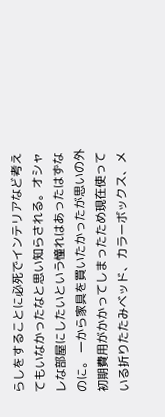らしをすることに必死でインテリアなど考えてもいなかったなと思い知らされる。オシャレな部屋にしたいという憧れはあったはずなのに。 一から家具を買いたかったが思いの外初期費用がかかってしまったため現在使っている折りたたみベッド、カラーボックス、メ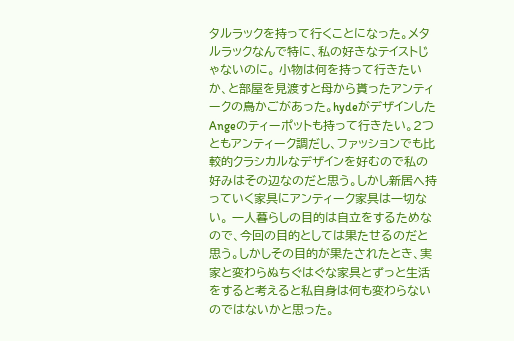タルラックを持って行くことになった。メタルラックなんで特に、私の好きなテイストじゃないのに。 小物は何を持って行きたいか、と部屋を見渡すと母から貰ったアンティークの鳥かごがあった。hydeがデザインしたAngeのティーポットも持って行きたい。2つともアンティーク調だし、ファッションでも比較的クラシカルなデザインを好むので私の好みはその辺なのだと思う。しかし新居へ持っていく家具にアンティーク家具は一切ない。 一人暮らしの目的は自立をするためなので、今回の目的としては果たせるのだと思う。しかしその目的が果たされたとき、実家と変わらぬちぐはぐな家具とずっと生活をすると考えると私自身は何も変わらないのではないかと思った。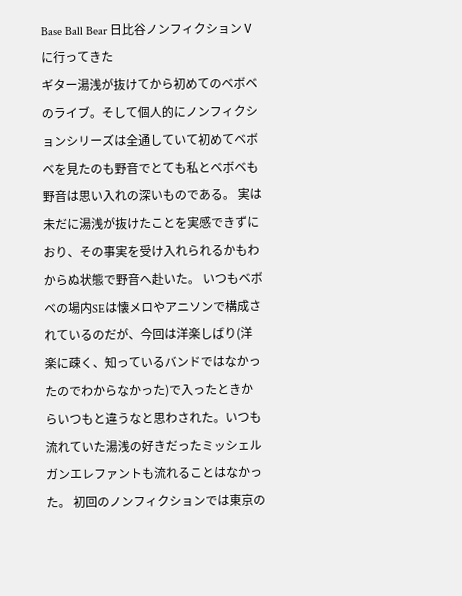Base Ball Bear 日比谷ノンフィクションⅤに行ってきた
ギター湯浅が抜けてから初めてのベボベのライブ。そして個人的にノンフィクションシリーズは全通していて初めてベボベを見たのも野音でとても私とベボベも野音は思い入れの深いものである。 実は未だに湯浅が抜けたことを実感できずにおり、その事実を受け入れられるかもわからぬ状態で野音へ赴いた。 いつもベボベの場内SEは懐メロやアニソンで構成されているのだが、今回は洋楽しばり(洋楽に疎く、知っているバンドではなかったのでわからなかった)で入ったときからいつもと違うなと思わされた。いつも流れていた湯浅の好きだったミッシェルガンエレファントも流れることはなかった。 初回のノンフィクションでは東京の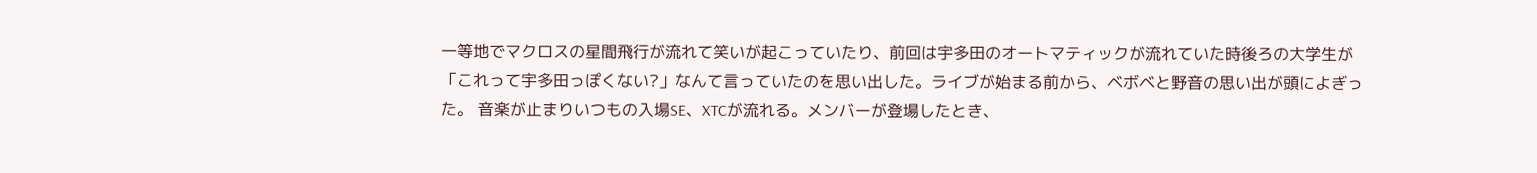一等地でマクロスの星間飛行が流れて笑いが起こっていたり、前回は宇多田のオートマティックが流れていた時後ろの大学生が「これって宇多田っぽくない?」なんて言っていたのを思い出した。ライブが始まる前から、ベボベと野音の思い出が頭によぎった。 音楽が止まりいつもの入場SE、XTCが流れる。メンバーが登場したとき、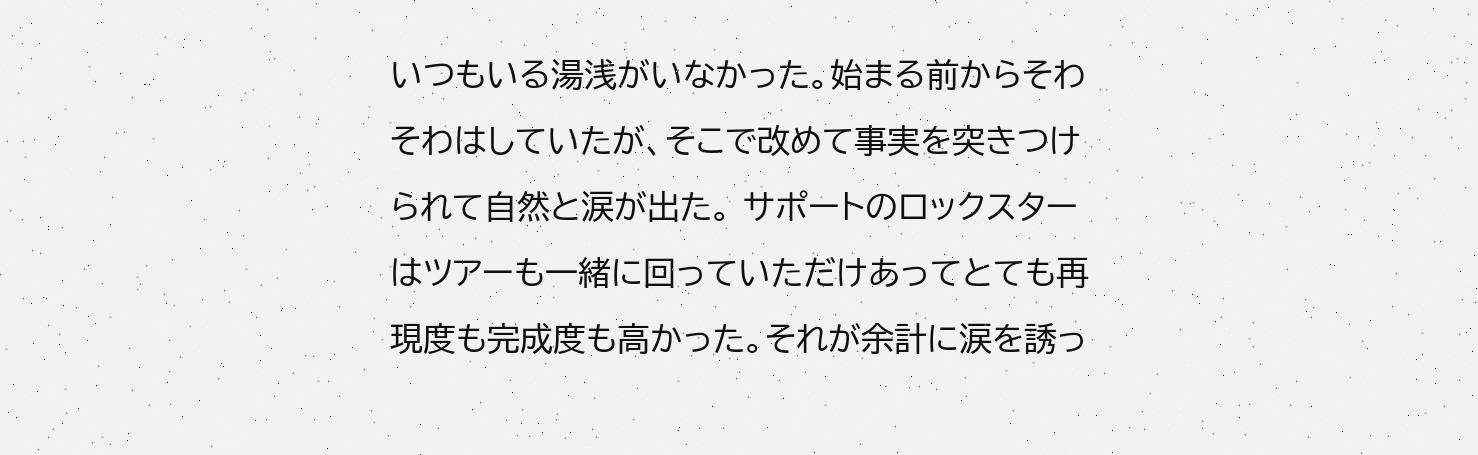いつもいる湯浅がいなかった。始まる前からそわそわはしていたが、そこで改めて事実を突きつけられて自然と涙が出た。 サポートのロックスターはツアーも一緒に回っていただけあってとても再現度も完成度も高かった。それが余計に涙を誘っ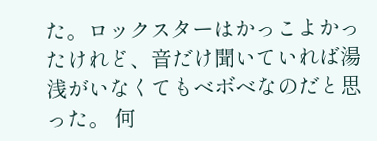た。ロックスターはかっこよかったけれど、音だけ聞いていれば湯浅がいなくてもベボベなのだと思った。 何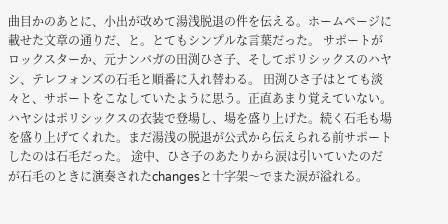曲目かのあとに、小出が改めて湯浅脱退の件を伝える。ホームページに載せた文章の通りだ、と。とてもシンプルな言葉だった。 サポートがロックスターか、元ナンバガの田渕ひさ子、そしてポリシックスのハヤシ、テレフォンズの石毛と順番に入れ替わる。 田渕ひさ子はとても淡々と、サポートをこなしていたように思う。正直あまり覚えていない。 ハヤシはポリシックスの衣装で登場し、場を盛り上げた。続く石毛も場を盛り上げてくれた。まだ湯浅の脱退が公式から伝えられる前サポートしたのは石毛だった。 途中、ひさ子のあたりから涙は引いていたのだが石毛のときに演奏されたchangesと十字架〜でまた涙が溢れる。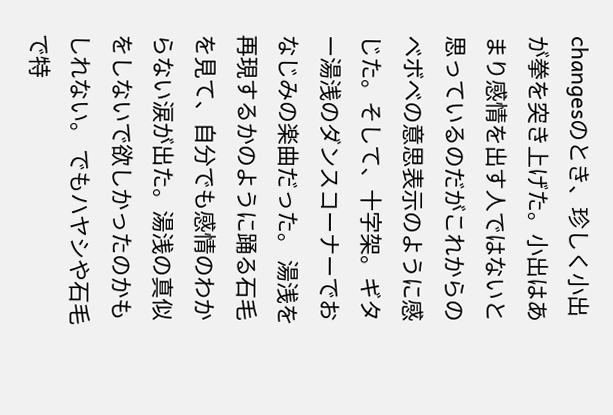changesのとき、珍しく小出が拳を突き上げた。小出はあまり感情を出す人ではないと思っているのだがこれからのベボベの意思表示のように感じた。そして、十字架。ギター湯浅のダンスコーナーでおなじみの楽曲だった。 湯浅を再現するかのように踊る石毛を見て、自分でも感情のわからない涙が出た。湯浅の真似をしないで欲しかったのかもしれない。 でもハヤシや石毛で特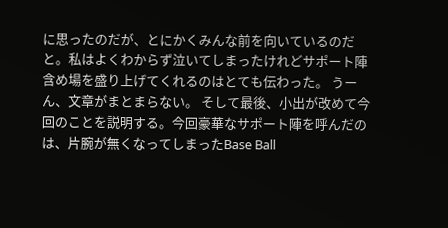に思ったのだが、とにかくみんな前を向いているのだと。私はよくわからず泣いてしまったけれどサポート陣含め場を盛り上げてくれるのはとても伝わった。 うーん、文章がまとまらない。 そして最後、小出が改めて今回のことを説明する。今回豪華なサポート陣を呼んだのは、片腕が無くなってしまったBase Ball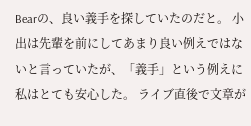Bearの、良い義手を探していたのだと。 小出は先輩を前にしてあまり良い例えではないと言っていたが、「義手」という例えに私はとても安心した。 ライブ直後で文章が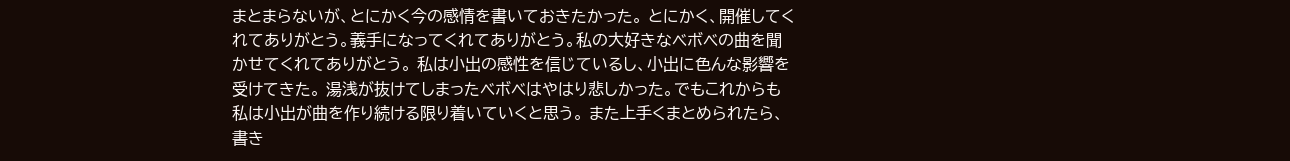まとまらないが、とにかく今の感情を書いておきたかった。 とにかく、開催してくれてありがとう。義手になってくれてありがとう。私の大好きなベボベの曲を聞かせてくれてありがとう。 私は小出の感性を信じているし、小出に色んな影響を受けてきた。 湯浅が抜けてしまったベボベはやはり悲しかった。でもこれからも私は小出が曲を作り続ける限り着いていくと思う。 また上手くまとめられたら、書き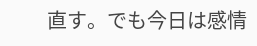直す。でも今日は感情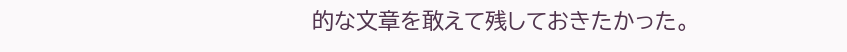的な文章を敢えて残しておきたかった。